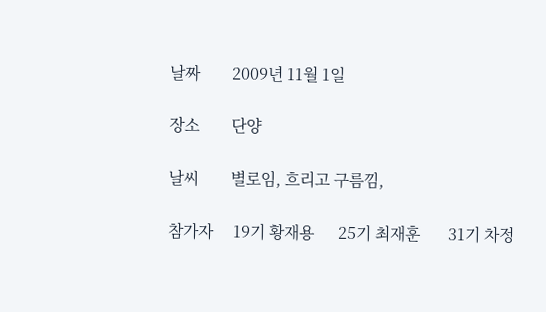날짜        2009년 11월 1일

장소        단양

날씨        별로임, 흐리고 구름낌,

참가자     19기 황재용      25기 최재훈       31기 차정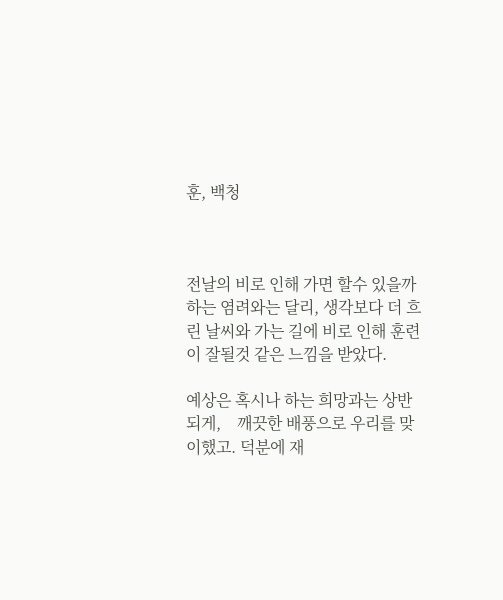훈, 백청



전날의 비로 인해 가면 할수 있을까 하는 염려와는 달리, 생각보다 더 흐린 날씨와 가는 길에 비로 인해 훈련이 잘될것 같은 느낌을 받았다.

예상은 혹시나 하는 희망과는 상반되게,    깨끗한 배풍으로 우리를 맞이했고. 덕분에 재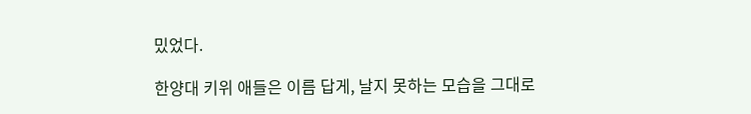밌었다.

한양대 키위 애들은 이름 답게, 날지 못하는 모습을 그대로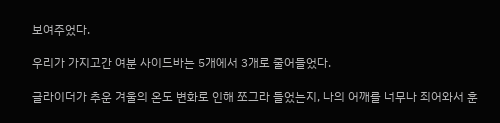보여주었다.

우리가 가지고간 여분 사이드바는 5개에서 3개로 줄어들었다.

글라이더가 추운 겨울의 온도 변화로 인해 쪼그라 들었는지, 나의 어깨를 너무나 죄어와서 훈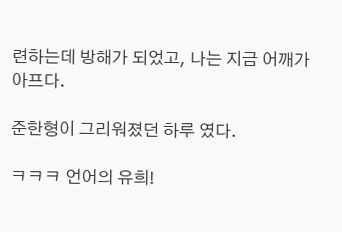련하는데 방해가 되었고, 나는 지금 어깨가 아프다.

준한형이 그리워졌던 하루 였다.

ㅋㅋㅋ 언어의 유희!